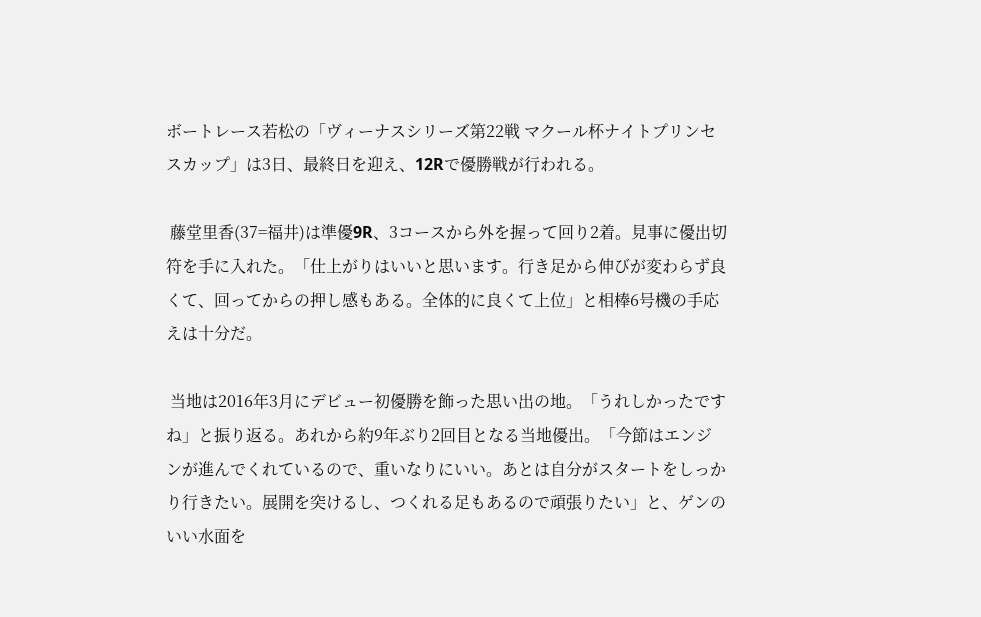ボートレース若松の「ヴィーナスシリーズ第22戦 マクール杯ナイトプリンセスカップ」は3日、最終日を迎え、12Rで優勝戦が行われる。

 藤堂里香(37=福井)は準優9R、3コースから外を握って回り2着。見事に優出切符を手に入れた。「仕上がりはいいと思います。行き足から伸びが変わらず良くて、回ってからの押し感もある。全体的に良くて上位」と相棒6号機の手応えは十分だ。

 当地は2016年3月にデビュー初優勝を飾った思い出の地。「うれしかったですね」と振り返る。あれから約9年ぶり2回目となる当地優出。「今節はエンジンが進んでくれているので、重いなりにいい。あとは自分がスタートをしっかり行きたい。展開を突けるし、つくれる足もあるので頑張りたい」と、ゲンのいい水面を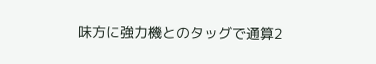味方に強力機とのタッグで通算2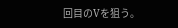回目のVを狙う。